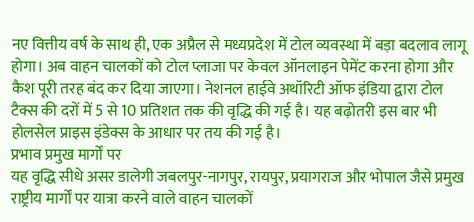नए वित्तीय वर्ष के साथ ही, एक अप्रैल से मध्यप्रदेश में टोल व्यवस्था में बड़ा बदलाव लागू होगा। अब वाहन चालकों को टोल प्लाजा पर केवल ऑनलाइन पेमेंट करना होगा और कैश पूरी तरह बंद कर दिया जाएगा। नेशनल हाईवे अथॉरिटी ऑफ इंडिया द्वारा टोल टैक्स की दरों में 5 से 10 प्रतिशत तक की वृद्धि की गई है। यह बढ़ोतरी इस बार भी होलसेल प्राइस इंडेक्स के आधार पर तय की गई है।
प्रभाव प्रमुख मार्गों पर
यह वृद्धि सीधे असर डालेगी जबलपुर-नागपुर, रायपुर, प्रयागराज और भोपाल जैसे प्रमुख राष्ट्रीय मार्गों पर यात्रा करने वाले वाहन चालकों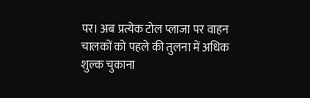पर। अब प्रत्येक टोल प्लाजा पर वाहन चालकों को पहले की तुलना में अधिक शुल्क चुकाना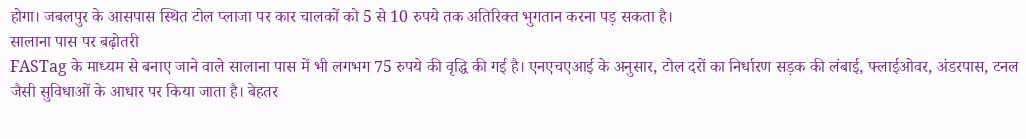होगा। जबलपुर के आसपास स्थित टोल प्लाजा पर कार चालकों को 5 से 10 रुपये तक अतिरिक्त भुगतान करना पड़ सकता है।
सालाना पास पर बढ़ोतरी
FASTag के माध्यम से बनाए जाने वाले सालाना पास में भी लगभग 75 रुपये की वृद्धि की गई है। एनएचएआई के अनुसार, टोल दरों का निर्धारण सड़क की लंबाई, फ्लाईओवर, अंडरपास, टनल जैसी सुविधाओं के आधार पर किया जाता है। बेहतर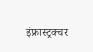इंफ्रास्ट्रक्चर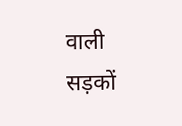वाली सड़कों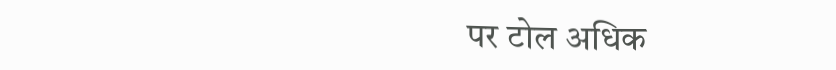पर टोल अधिक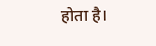होता है।